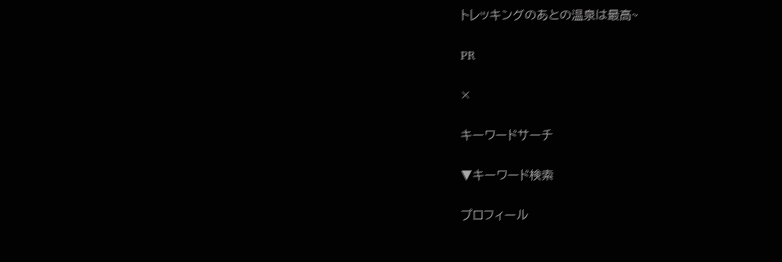トレッキングのあとの温泉は最高~

PR

×

キーワードサーチ

▼キーワード検索

プロフィール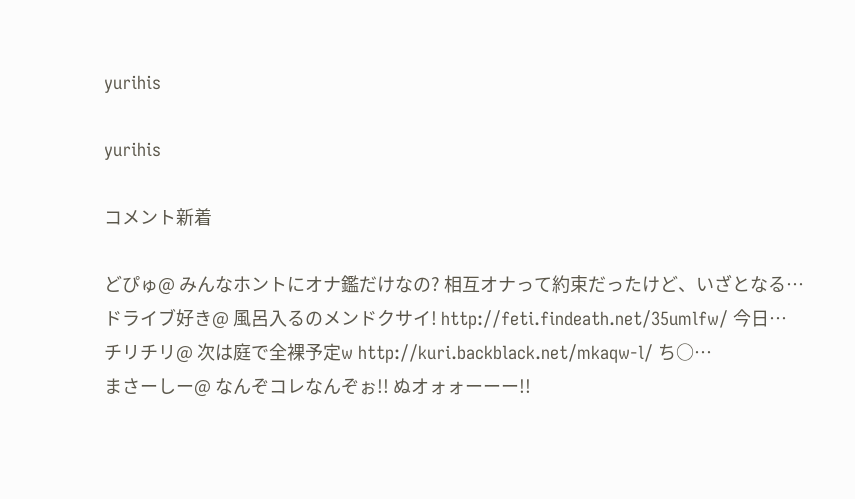yurihis

yurihis

コメント新着

どぴゅ@ みんなホントにオナ鑑だけなの? 相互オナって約束だったけど、いざとなる…
ドライブ好き@ 風呂入るのメンドクサイ! http://feti.findeath.net/35umlfw/ 今日…
チリチリ@ 次は庭で全裸予定w http://kuri.backblack.net/mkaqw-l/ ち○…
まさーしー@ なんぞコレなんぞぉ!! ぬオォォーーー!!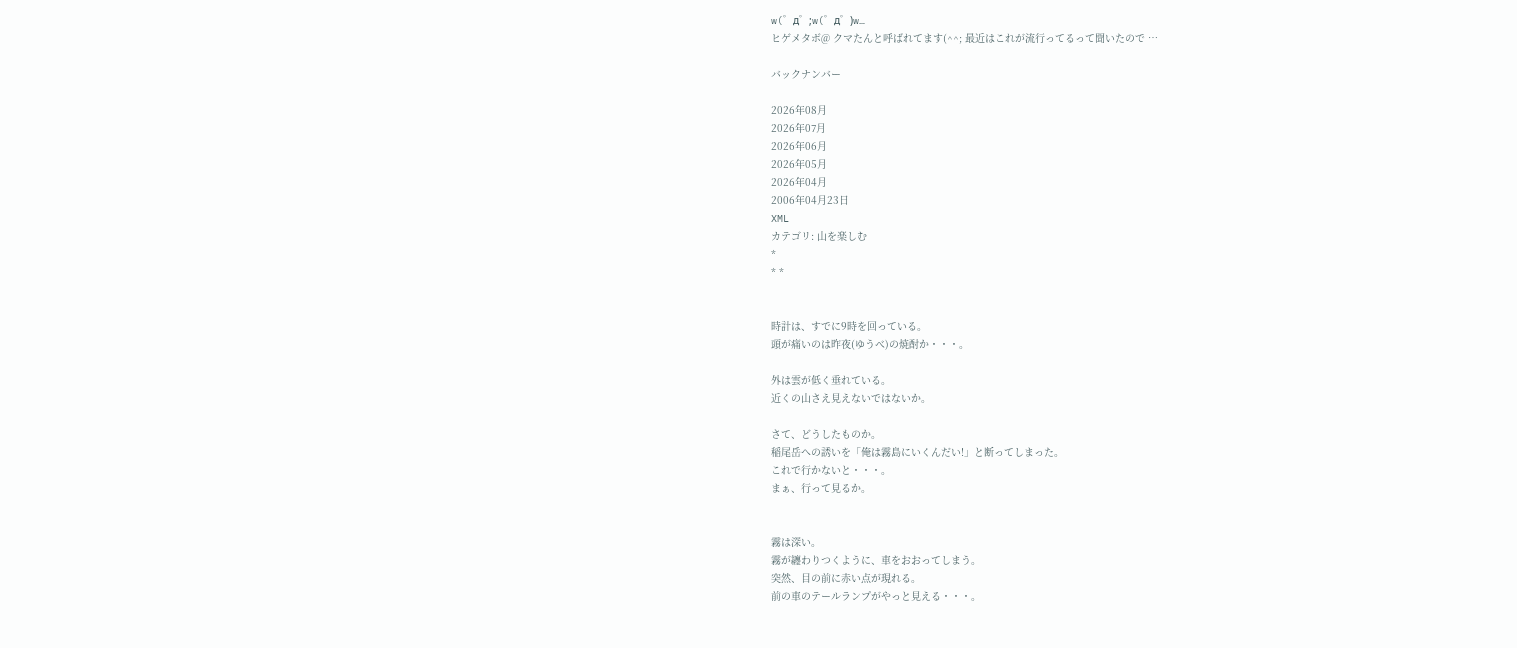w(゜д゜;w(゜д゜)w…
ヒゲメタボ@ クマたんと呼ばれてます(^^; 最近はこれが流行ってるって聞いたので …

バックナンバー

2026年08月
2026年07月
2026年06月
2026年05月
2026年04月
2006年04月23日
XML
カテゴリ: 山を楽しむ
*
* *


時計は、すでに9時を回っている。
頭が痛いのは昨夜(ゆうべ)の焼酎か・・・。

外は雲が低く垂れている。
近くの山さえ見えないではないか。

さて、どうしたものか。
稲尾岳への誘いを「俺は霧島にいくんだい!」と断ってしまった。
これで行かないと・・・。
まぁ、行って見るか。


霧は深い。
霧が纏わりつくように、車をおおってしまう。
突然、目の前に赤い点が現れる。
前の車のテールランプがやっと見える・・・。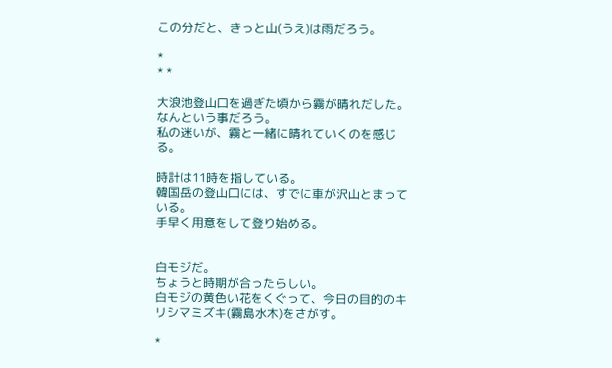この分だと、きっと山(うえ)は雨だろう。

*
* *

大浪池登山口を過ぎた頃から霧が晴れだした。
なんという事だろう。
私の迷いが、霧と一緒に晴れていくのを感じる。

時計は11時を指している。
韓国岳の登山口には、すでに車が沢山とまっている。
手早く用意をして登り始める。


白モジだ。
ちょうと時期が合ったらしい。
白モジの黄色い花をくぐって、今日の目的のキリシマミズキ(霧島水木)をさがす。

*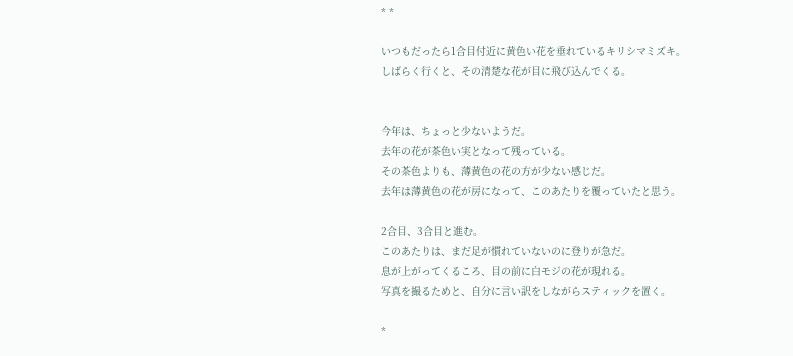* *

いつもだったら1合目付近に黄色い花を垂れているキリシマミズキ。
しばらく行くと、その清楚な花が目に飛び込んでくる。


今年は、ちょっと少ないようだ。
去年の花が茶色い実となって残っている。
その茶色よりも、薄黄色の花の方が少ない感じだ。
去年は薄黄色の花が房になって、このあたりを覆っていたと思う。

2合目、3合目と進む。
このあたりは、まだ足が慣れていないのに登りが急だ。
息が上がってくるころ、目の前に白モジの花が現れる。
写真を撮るためと、自分に言い訳をしながらスティックを置く。

*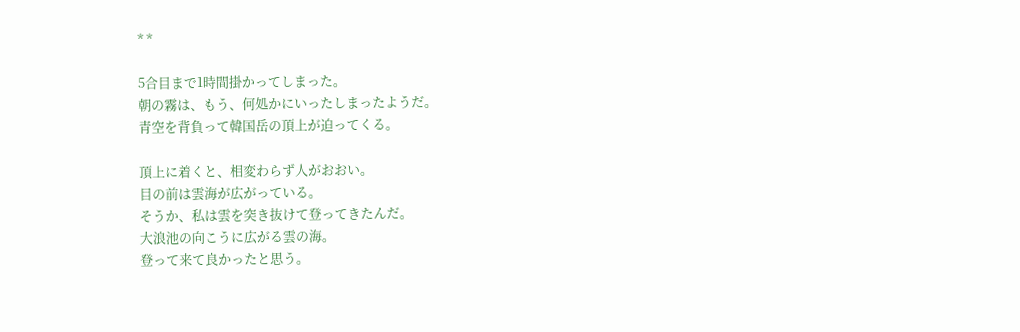* *

5合目まで1時間掛かってしまった。
朝の霧は、もう、何処かにいったしまったようだ。
青空を背負って韓国岳の頂上が迫ってくる。

頂上に着くと、相変わらず人がおおい。
目の前は雲海が広がっている。
そうか、私は雲を突き抜けて登ってきたんだ。
大浪池の向こうに広がる雲の海。
登って来て良かったと思う。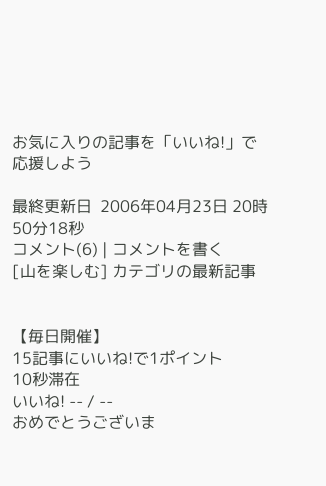お気に入りの記事を「いいね!」で応援しよう

最終更新日  2006年04月23日 20時50分18秒
コメント(6) | コメントを書く
[山を楽しむ] カテゴリの最新記事


【毎日開催】
15記事にいいね!で1ポイント
10秒滞在
いいね! -- / --
おめでとうございま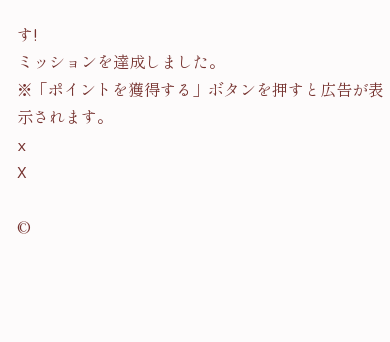す!
ミッションを達成しました。
※「ポイントを獲得する」ボタンを押すと広告が表示されます。
x
X

©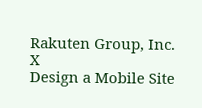Rakuten Group, Inc.
X
Design a Mobile Site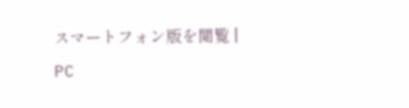スマートフォン版を閲覧 | PC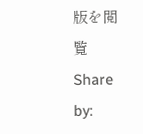版を閲覧
Share by: